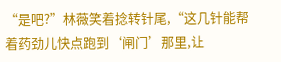“是吧?”林薇笑着捻转针尾,“这几针能帮着药劲儿快点跑到‘闸门’那里,让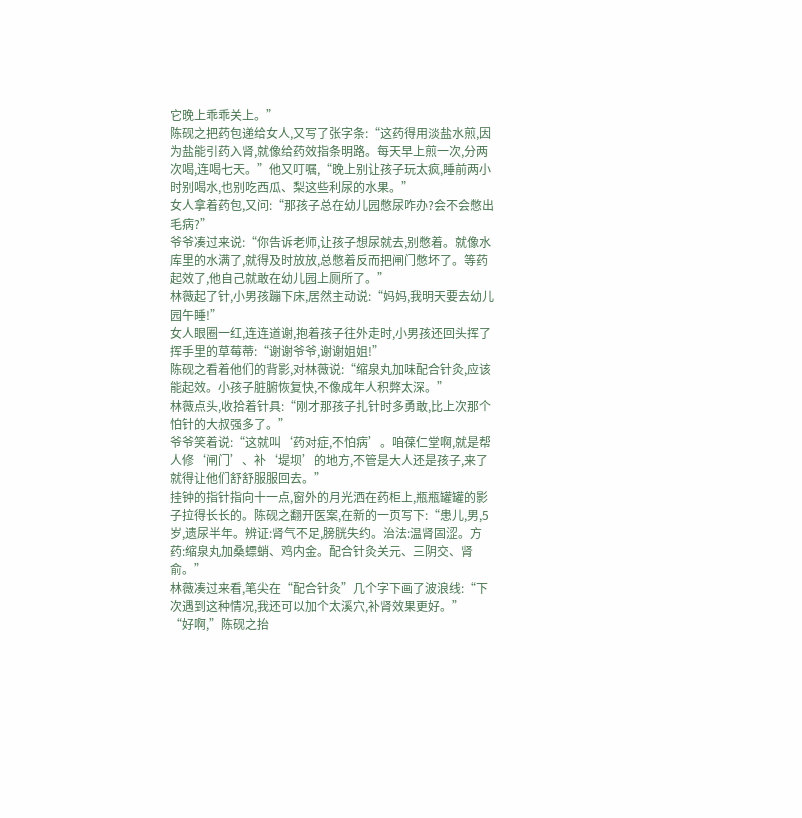它晚上乖乖关上。”
陈砚之把药包递给女人,又写了张字条:“这药得用淡盐水煎,因为盐能引药入肾,就像给药效指条明路。每天早上煎一次,分两次喝,连喝七天。”他又叮嘱,“晚上别让孩子玩太疯,睡前两小时别喝水,也别吃西瓜、梨这些利尿的水果。”
女人拿着药包,又问:“那孩子总在幼儿园憋尿咋办?会不会憋出毛病?”
爷爷凑过来说:“你告诉老师,让孩子想尿就去,别憋着。就像水库里的水满了,就得及时放放,总憋着反而把闸门憋坏了。等药起效了,他自己就敢在幼儿园上厕所了。”
林薇起了针,小男孩蹦下床,居然主动说:“妈妈,我明天要去幼儿园午睡!”
女人眼圈一红,连连道谢,抱着孩子往外走时,小男孩还回头挥了挥手里的草莓蒂:“谢谢爷爷,谢谢姐姐!”
陈砚之看着他们的背影,对林薇说:“缩泉丸加味配合针灸,应该能起效。小孩子脏腑恢复快,不像成年人积弊太深。”
林薇点头,收拾着针具:“刚才那孩子扎针时多勇敢,比上次那个怕针的大叔强多了。”
爷爷笑着说:“这就叫‘药对症,不怕病’。咱葆仁堂啊,就是帮人修‘闸门’、补‘堤坝’的地方,不管是大人还是孩子,来了就得让他们舒舒服服回去。”
挂钟的指针指向十一点,窗外的月光洒在药柜上,瓶瓶罐罐的影子拉得长长的。陈砚之翻开医案,在新的一页写下:“患儿,男,5岁,遗尿半年。辨证:肾气不足,膀胱失约。治法:温肾固涩。方药:缩泉丸加桑螵蛸、鸡内金。配合针灸关元、三阴交、肾俞。”
林薇凑过来看,笔尖在“配合针灸”几个字下画了波浪线:“下次遇到这种情况,我还可以加个太溪穴,补肾效果更好。”
“好啊,”陈砚之抬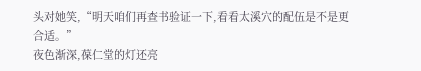头对她笑,“明天咱们再查书验证一下,看看太溪穴的配伍是不是更合适。”
夜色渐深,葆仁堂的灯还亮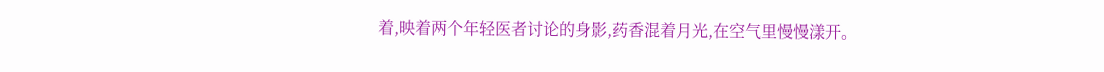着,映着两个年轻医者讨论的身影,药香混着月光,在空气里慢慢漾开。